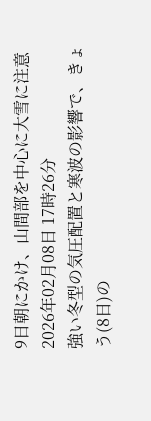9日朝にかけ、山間部を中心に大雪に注意
2026年02月08日 17時26分
強い冬型の気圧配置と寒波の影響で、きょう(8日)の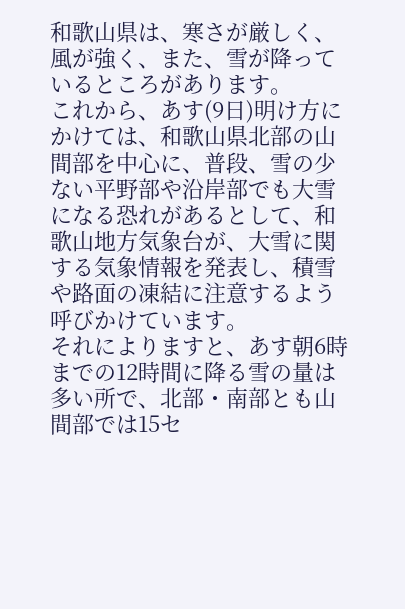和歌山県は、寒さが厳しく、風が強く、また、雪が降っているところがあります。
これから、あす(9日)明け方にかけては、和歌山県北部の山間部を中心に、普段、雪の少ない平野部や沿岸部でも大雪になる恐れがあるとして、和歌山地方気象台が、大雪に関する気象情報を発表し、積雪や路面の凍結に注意するよう呼びかけています。
それによりますと、あす朝6時までの12時間に降る雪の量は多い所で、北部・南部とも山間部では15セ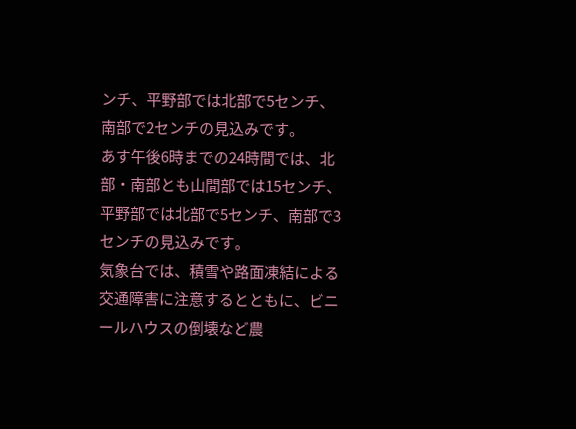ンチ、平野部では北部で5センチ、南部で2センチの見込みです。
あす午後6時までの24時間では、北部・南部とも山間部では15センチ、平野部では北部で5センチ、南部で3センチの見込みです。
気象台では、積雪や路面凍結による交通障害に注意するとともに、ビニールハウスの倒壊など農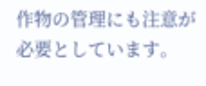作物の管理にも注意が必要としています。